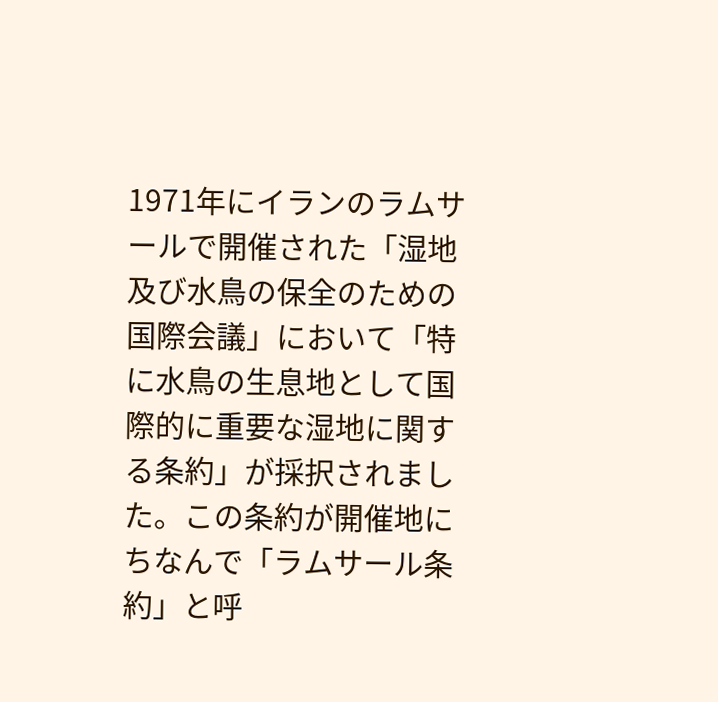1971年にイランのラムサールで開催された「湿地及び水鳥の保全のための国際会議」において「特に水鳥の生息地として国際的に重要な湿地に関する条約」が採択されました。この条約が開催地にちなんで「ラムサール条約」と呼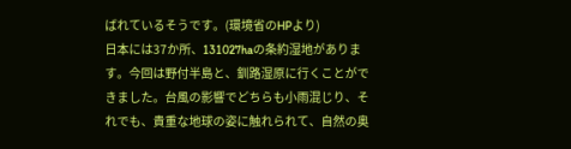ばれているそうです。(環境省のHPより)
日本には37か所、131027haの条約湿地があります。今回は野付半島と、釧路湿原に行くことができました。台風の影響でどちらも小雨混じり、それでも、貴重な地球の姿に触れられて、自然の奥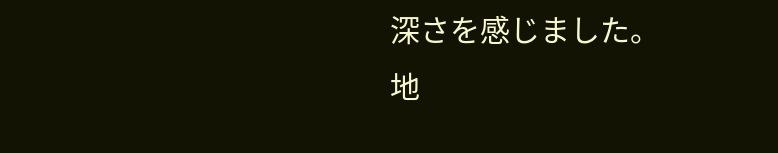深さを感じました。
地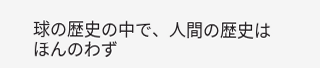球の歴史の中で、人間の歴史はほんのわず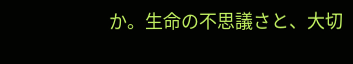か。生命の不思議さと、大切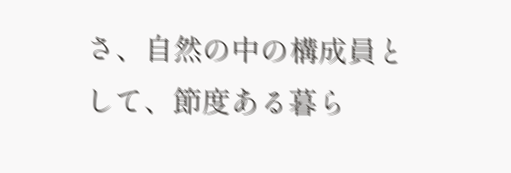さ、自然の中の構成員として、節度ある暮ら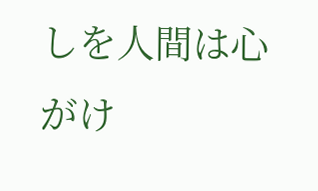しを人間は心がけ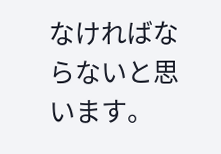なければならないと思います。